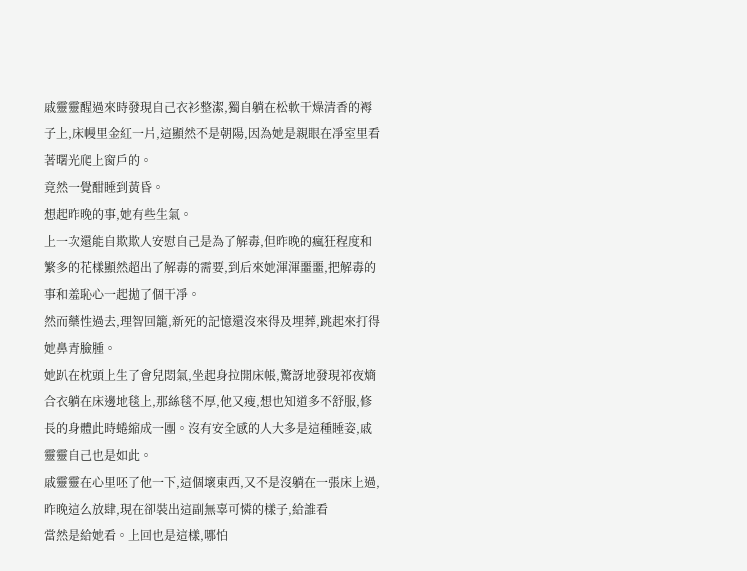戚靈靈醒過來時發現自己衣衫整潔,獨自躺在松軟干燥清香的褥子上,床幔里金紅一片,這顯然不是朝陽,因為她是親眼在凈室里看著曙光爬上窗戶的。
竟然一覺酣睡到黃昏。
想起昨晚的事,她有些生氣。
上一次還能自欺欺人安慰自己是為了解毒,但昨晚的瘋狂程度和繁多的花樣顯然超出了解毒的需要,到后來她渾渾噩噩,把解毒的事和羞恥心一起拋了個干凈。
然而藥性過去,理智回籠,新死的記憶還沒來得及埋葬,跳起來打得她鼻青臉腫。
她趴在枕頭上生了會兒悶氣,坐起身拉開床帳,驚訝地發現祁夜熵合衣躺在床邊地毯上,那絲毯不厚,他又瘦,想也知道多不舒服,修長的身體此時蜷縮成一團。沒有安全感的人大多是這種睡姿,戚靈靈自己也是如此。
戚靈靈在心里呸了他一下,這個壞東西,又不是沒躺在一張床上過,昨晚這么放肆,現在卻裝出這副無辜可憐的樣子,給誰看
當然是給她看。上回也是這樣,哪怕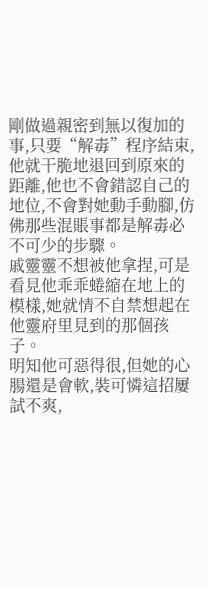剛做過親密到無以復加的事,只要“解毒”程序結束,他就干脆地退回到原來的距離,他也不會錯認自己的地位,不會對她動手動腳,仿佛那些混賬事都是解毒必不可少的步驟。
戚靈靈不想被他拿捏,可是看見他乖乖蜷縮在地上的模樣,她就情不自禁想起在他靈府里見到的那個孩子。
明知他可惡得很,但她的心腸還是會軟,裝可憐這招屢試不爽,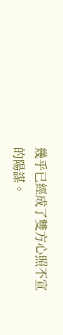幾乎已經成了雙方心照不宣的陽謀。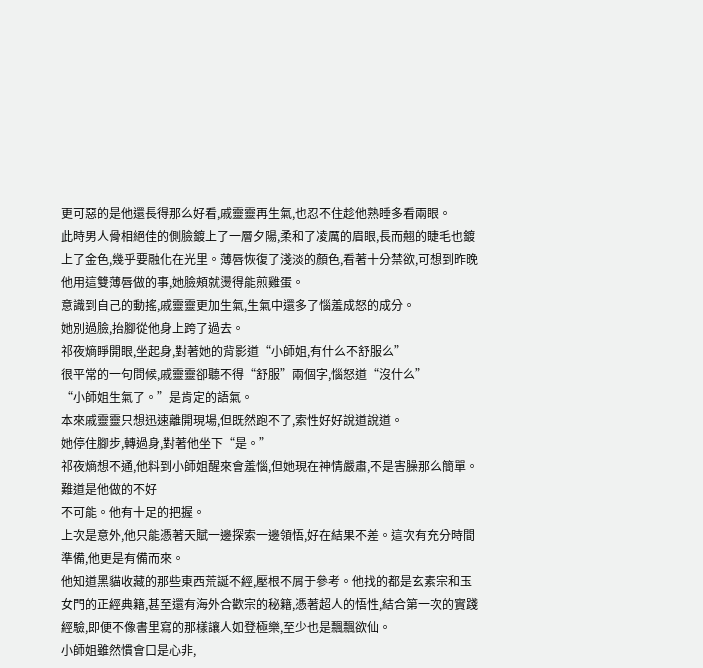更可惡的是他還長得那么好看,戚靈靈再生氣,也忍不住趁他熟睡多看兩眼。
此時男人骨相絕佳的側臉鍍上了一層夕陽,柔和了凌厲的眉眼,長而翹的睫毛也鍍上了金色,幾乎要融化在光里。薄唇恢復了淺淡的顏色,看著十分禁欲,可想到昨晚他用這雙薄唇做的事,她臉頰就燙得能煎雞蛋。
意識到自己的動搖,戚靈靈更加生氣,生氣中還多了惱羞成怒的成分。
她別過臉,抬腳從他身上跨了過去。
祁夜熵睜開眼,坐起身,對著她的背影道“小師姐,有什么不舒服么”
很平常的一句問候,戚靈靈卻聽不得“舒服”兩個字,惱怒道“沒什么”
“小師姐生氣了。”是肯定的語氣。
本來戚靈靈只想迅速離開現場,但既然跑不了,索性好好說道說道。
她停住腳步,轉過身,對著他坐下“是。”
祁夜熵想不通,他料到小師姐醒來會羞惱,但她現在神情嚴肅,不是害臊那么簡單。
難道是他做的不好
不可能。他有十足的把握。
上次是意外,他只能憑著天賦一邊探索一邊領悟,好在結果不差。這次有充分時間準備,他更是有備而來。
他知道黑貓收藏的那些東西荒誕不經,壓根不屑于參考。他找的都是玄素宗和玉女門的正經典籍,甚至還有海外合歡宗的秘籍,憑著超人的悟性,結合第一次的實踐經驗,即便不像書里寫的那樣讓人如登極樂,至少也是飄飄欲仙。
小師姐雖然慣會口是心非,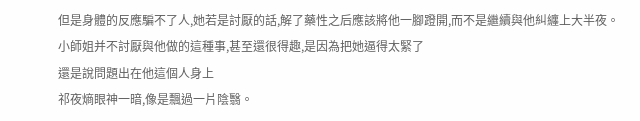但是身體的反應騙不了人,她若是討厭的話,解了藥性之后應該將他一腳蹬開,而不是繼續與他糾纏上大半夜。
小師姐并不討厭與他做的這種事,甚至還很得趣,是因為把她逼得太緊了
還是說問題出在他這個人身上
祁夜熵眼神一暗,像是飄過一片陰翳。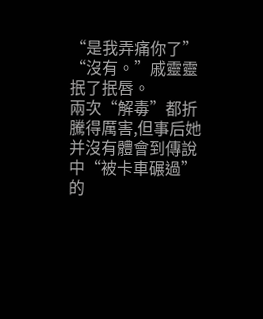“是我弄痛你了”
“沒有。”戚靈靈
抿了抿唇。
兩次“解毒”都折騰得厲害,但事后她并沒有體會到傳說中“被卡車碾過”的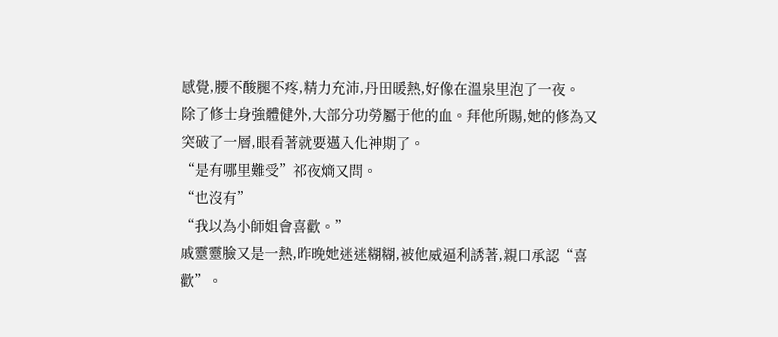感覺,腰不酸腿不疼,精力充沛,丹田暖熱,好像在溫泉里泡了一夜。
除了修士身強體健外,大部分功勞屬于他的血。拜他所賜,她的修為又突破了一層,眼看著就要邁入化神期了。
“是有哪里難受”祁夜熵又問。
“也沒有”
“我以為小師姐會喜歡。”
戚靈靈臉又是一熱,昨晚她迷迷糊糊,被他威逼利誘著,親口承認“喜歡”。